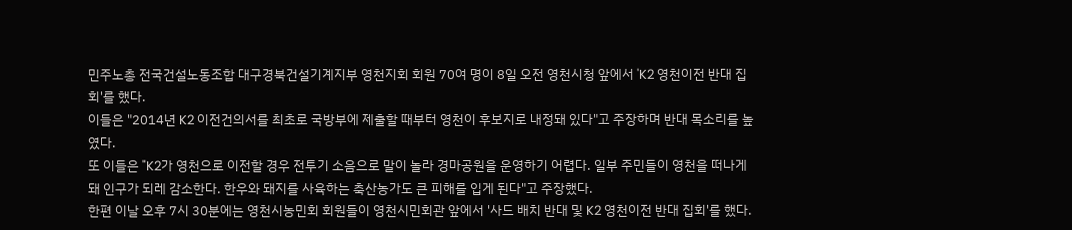민주노총 전국건설노동조합 대구경북건설기계지부 영천지회 회원 70여 명이 8일 오전 영천시청 앞에서 'K2 영천이전 반대 집회'를 했다.
이들은 "2014년 K2 이전건의서를 최초로 국방부에 제출할 때부터 영천이 후보지로 내정돼 있다"고 주장하며 반대 목소리를 높였다.
또 이들은 "K2가 영천으로 이전할 경우 전투기 소음으로 말이 놀라 경마공원을 운영하기 어렵다. 일부 주민들이 영천을 떠나게 돼 인구가 되레 감소한다. 한우와 돼지를 사육하는 축산농가도 큰 피해를 입게 된다"고 주장했다.
한편 이날 오후 7시 30분에는 영천시농민회 회원들이 영천시민회관 앞에서 '사드 배치 반대 및 K2 영천이전 반대 집회'를 했다.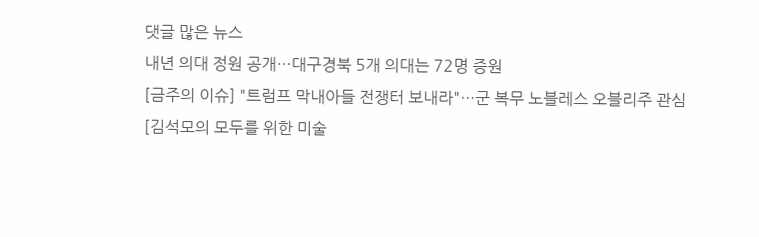댓글 많은 뉴스
내년 의대 정원 공개…대구경북 5개 의대는 72명 증원
[금주의 이슈] "트럼프 막내아들 전쟁터 보내라"…군 복무 노블레스 오블리주 관심
[김석모의 모두를 위한 미술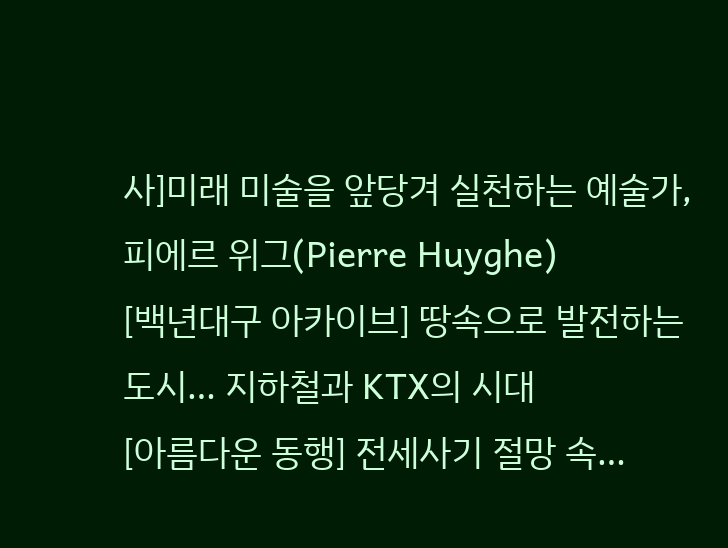사]미래 미술을 앞당겨 실천하는 예술가, 피에르 위그(Pierre Huyghe)
[백년대구 아카이브] 땅속으로 발전하는 도시… 지하철과 KTX의 시대
[아름다운 동행] 전세사기 절망 속…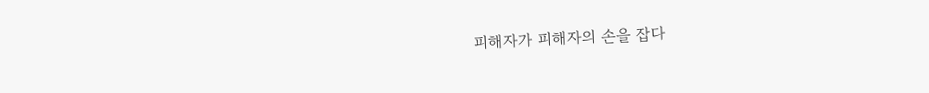피해자가 피해자의 손을 잡다